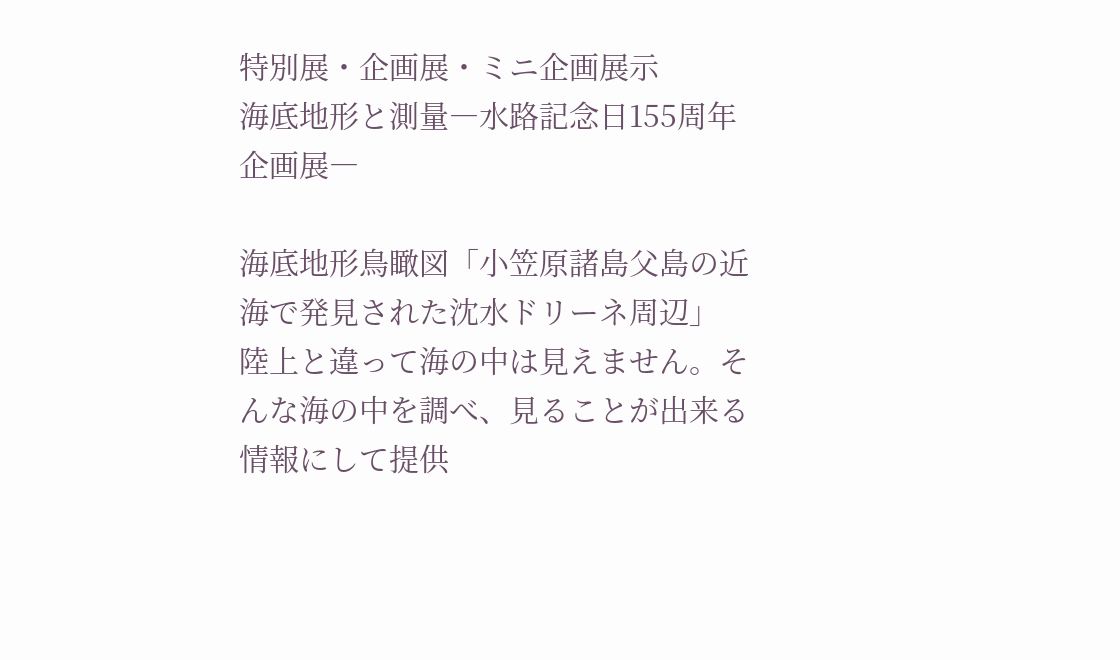特別展・企画展・ミニ企画展示
海底地形と測量―水路記念日155周年企画展―

海底地形鳥瞰図「小笠原諸島父島の近海で発見された沈水ドリーネ周辺」
陸上と違って海の中は見えません。そんな海の中を調べ、見ることが出来る情報にして提供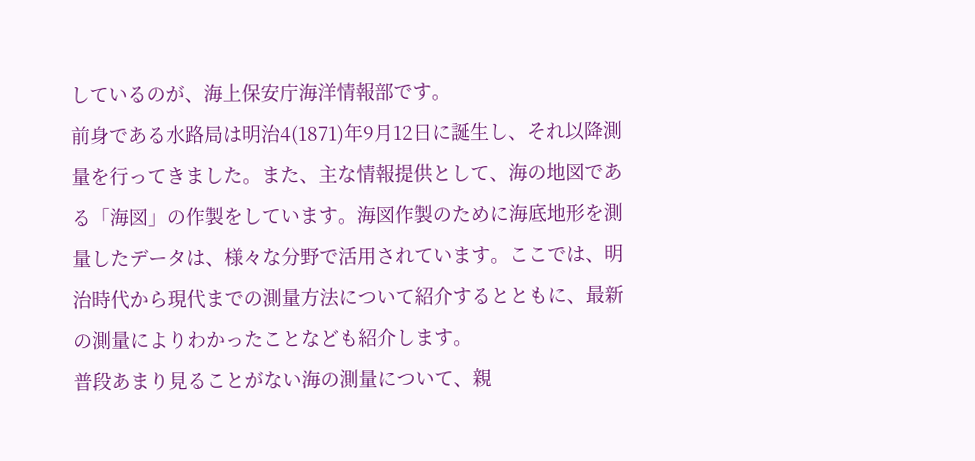しているのが、海上保安庁海洋情報部です。
前身である水路局は明治4(1871)年9月12日に誕生し、それ以降測量を行ってきました。また、主な情報提供として、海の地図である「海図」の作製をしています。海図作製のために海底地形を測量したデータは、様々な分野で活用されています。ここでは、明治時代から現代までの測量方法について紹介するとともに、最新の測量によりわかったことなども紹介します。
普段あまり見ることがない海の測量について、親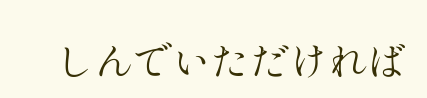しんでいただければ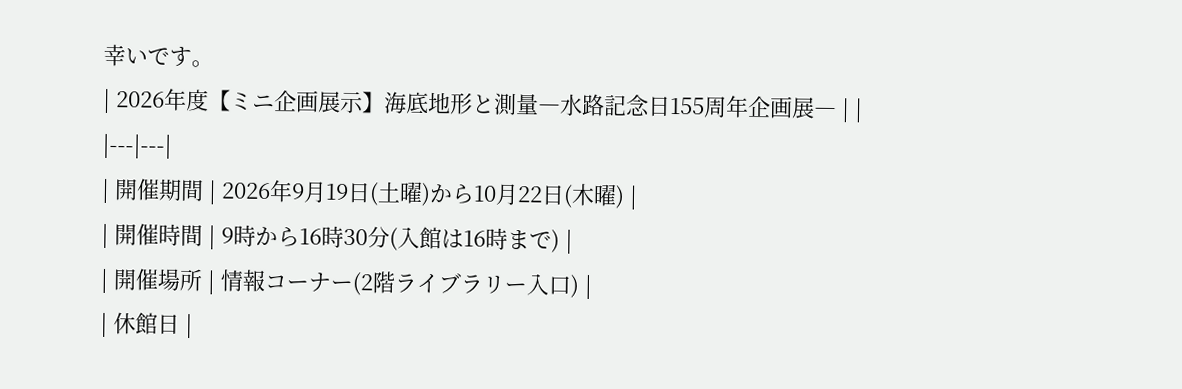幸いです。
| 2026年度【ミニ企画展示】海底地形と測量―水路記念日155周年企画展― | |
|---|---|
| 開催期間 | 2026年9月19日(土曜)から10月22日(木曜) |
| 開催時間 | 9時から16時30分(入館は16時まで) |
| 開催場所 | 情報コーナー(2階ライブラリー入口) |
| 休館日 |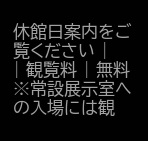休館日案内をご覧ください |
| 観覧料 | 無料 ※常設展示室への入場には観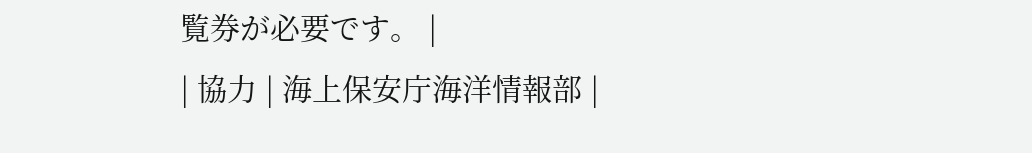覧券が必要です。 |
| 協力 | 海上保安庁海洋情報部 |